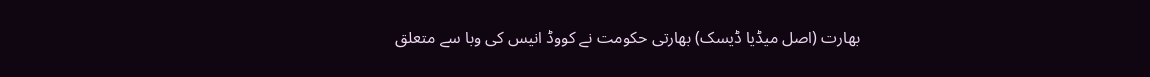بھارت (اصل میڈیا ڈیسک) بھارتی حکومت نے کووڈ انیس کی وبا سے متعلق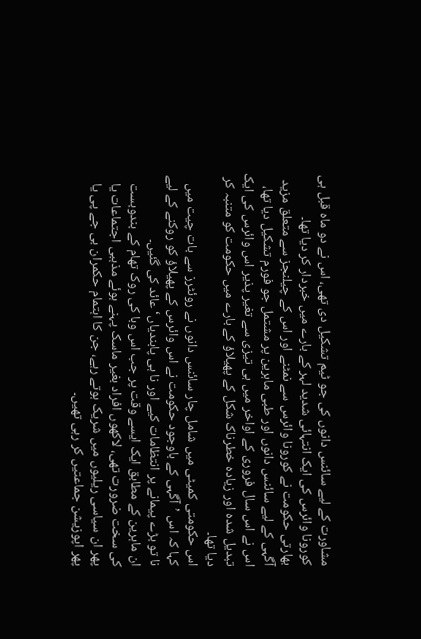مشاورت کے لیے سائنس دانوں کی جو ٹیم تشکیل دی تھی، اس نے دو ماہ قبل ہی کورونا وائرس کی ایک انتہائی شدید لہر کے بارے میں خبردار کر دیا تھا۔
بھارتی حکومت نے کورونا وائرس سے نمٹنے اور اس کے چیلنجز سے متعلق مزید آگہی کے لیے سائنس دانوں اور طبی ماہرین پر مشتمل جو فورم تشکیل دیا تھا، اس نے اس سال فروری کے اواخر میں ہی تیزی سے تغیر پذیر اس وائرس کی ایک تبدیل شدہ اور زیادہ خطرناک شکل کے پھیلاؤ کے بارے میں حکومت کو متنبہ کر دیا تھا۔
اس حکومتی کمیٹی میں شامل چار سائنس دانوں نے روئٹرز سے بات چیت میں کہا کہ اس ’آگہی کے باوجود حکومت نے اس وائرس کے پھیلاؤ کو روکنے کے لیے نا تو بڑے پیمانے پر انتظامات کیے اور نا ہی پابندیاں‘ عائد کی گئیں۔
ان ماہرین کے مطابق ایک ایسے وقت پر جب اس وبا کی روک تھام کے بندوبست کی سخت ضرورت تھی، لاکھوں افراد بغیر ماسک پہنے ہوئے مذہبی اجتماعات یا پھر ان سیاسی ریلیوں میں شریک ہوتے رہے، جن کا اہتمام حکمران بی جے پی یا پھر اپوزیشن جماعتیں کر رہی تھیں۔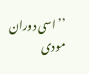’’اسی دوران مودی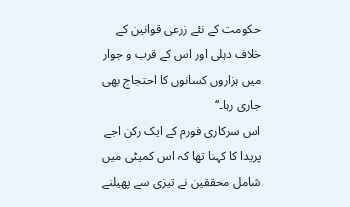حکومت کے نئے زرعی قوانین کے خلاف دہلی اور اس کے قرب و جوار میں ہزاروں کسانوں کا احتجاج بھی جاری رہا۔‘‘
اس سرکاری فورم کے ایک رکن اجے پریدا کا کہنا تھا کہ اس کمیٹی میں شامل محققین نے تیزی سے پھیلنے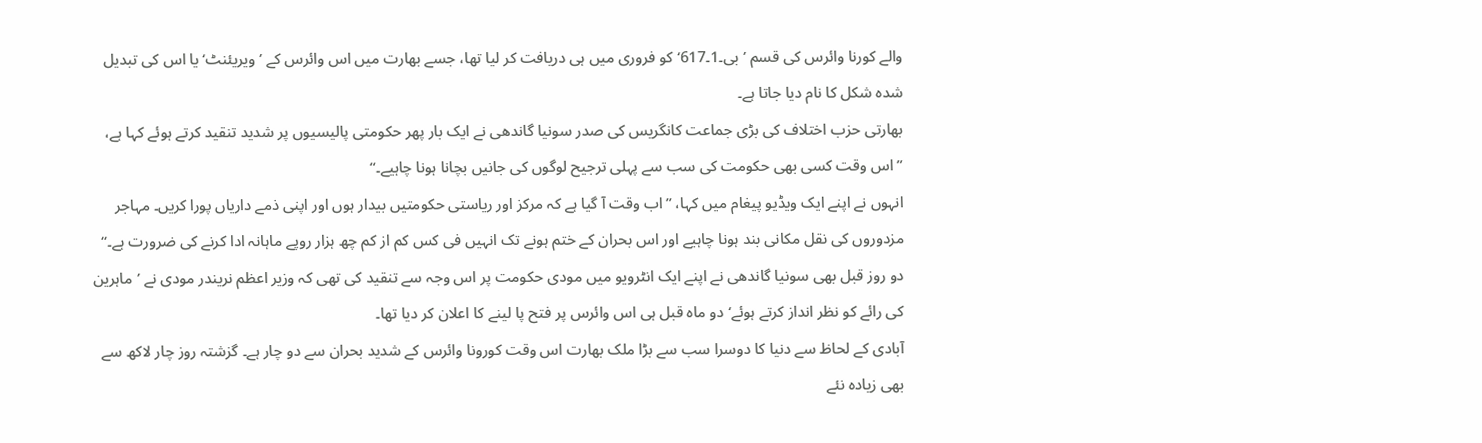والے کورنا وائرس کی قسم ’بی۔1۔617‘ کو فروری میں ہی دریافت کر لیا تھا، جسے بھارت میں اس وائرس کے ’ویریئنٹ‘ یا اس کی تبدیل شدہ شکل کا نام دیا جاتا ہے۔
بھارتی حزب اختلاف کی بڑی جماعت کانگریس کی صدر سونیا گاندھی نے ایک بار پھر حکومتی پالیسیوں پر شدید تنقید کرتے ہوئے کہا ہے، ”اس وقت کسی بھی حکومت کی سب سے پہلی ترجیح لوگوں کی جانیں بچانا ہونا چاہیے۔‘‘
انہوں نے اپنے ایک ویڈیو پیغام میں کہا، ’’اب وقت آ گیا ہے کہ مرکز اور ریاستی حکومتیں بیدار ہوں اور اپنی ذمے داریاں پورا کریں۔ مہاجر مزدوروں کی نقل مکانی بند ہونا چاہیے اور اس بحران کے ختم ہونے تک انہیں فی کس کم از کم چھ ہزار روپے ماہانہ ادا کرنے کی ضرورت ہے۔‘‘
دو روز قبل بھی سونیا گاندھی نے اپنے ایک انٹرویو میں مودی حکومت پر اس وجہ سے تنقید کی تھی کہ وزیر اعظم نریندر مودی نے ’ماہرین کی رائے کو نظر انداز کرتے ہوئے‘ دو ماہ قبل ہی اس وائرس پر فتح پا لینے کا اعلان کر دیا تھا۔
آبادی کے لحاظ سے دنیا کا دوسرا سب سے بڑا ملک بھارت اس وقت کورونا وائرس کے شدید بحران سے دو چار ہے۔ گزشتہ روز چار لاکھ سے بھی زیادہ نئے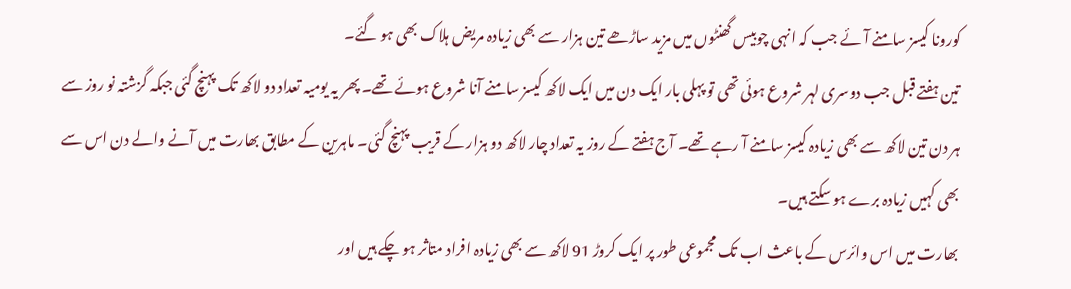کورونا کیسز سامنے آئے جب کہ انہی چوبیس گھنٹوں میں مزید ساڑھے تین ہزار سے بھی زیادہ مریض ہلاک بھی ہو گئے۔
تین ہفتے قبل جب دوسری لہر شروع ہوئی تھی تو پہلی بار ایک دن میں ایک لاکھ کیسز سامنے آنا شروع ہوئے تھے۔ پھر یہ یومیہ تعداد دو لاکھ تک پہنچ گئی جبکہ گزشتہ نو روز سے ہر دن تین لاکھ سے بھی زیادہ کیسز سامنے آ رہے تھے۔ آج ہفتے کے روز یہ تعداد چار لاکھ دو ہزار کے قریب پہنچ گئی۔ ماہرین کے مطابق بھارت میں آنے والے دن اس سے بھی کہیں زیادہ برے ہو سکتے ہیں۔
بھارت میں اس وائرس کے باعث اب تک مجموعی طور پر ایک کروڑ 91 لاکھ سے بھی زیادہ افراد متاثر ہو چکے ہیں اور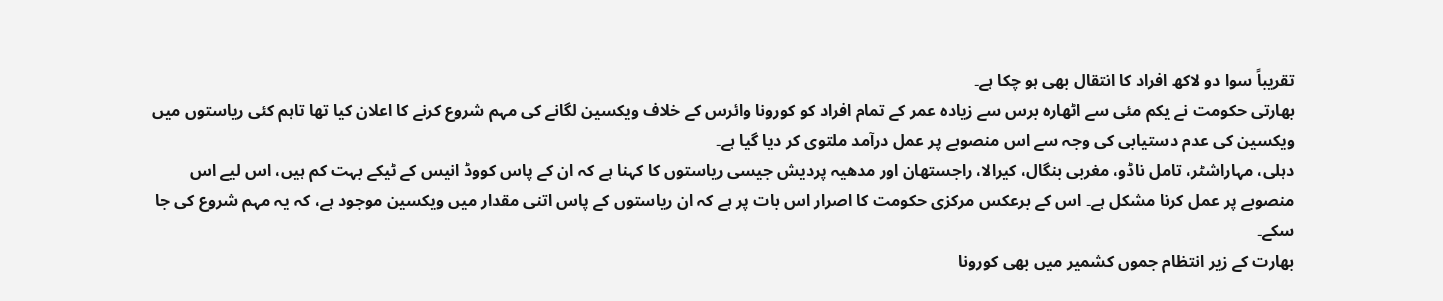تقریباً سوا دو لاکھ افراد کا انتقال بھی ہو چکا ہے۔
بھارتی حکومت نے یکم مئی سے اٹھارہ برس سے زیادہ عمر کے تمام افراد کو کورونا وائرس کے خلاف ویکسین لگانے کی مہم شروع کرنے کا اعلان کیا تھا تاہم کئی ریاستوں میں ویکسین کی عدم دستیابی کی وجہ سے اس منصوبے پر عمل درآمد ملتوی کر دیا گیا ہے۔
دہلی، مہاراشٹر، تامل ناڈو، مغربی بنگال، کیرالا، راجستھان اور مدھیہ پردیش جیسی ریاستوں کا کہنا ہے کہ ان کے پاس کووڈ انیس کے ٹیکے بہت کم ہیں، اس لیے اس منصوبے پر عمل کرنا مشکل ہے۔ اس کے برعکس مرکزی حکومت کا اصرار اس بات پر ہے کہ ان ریاستوں کے پاس اتنی مقدار میں ویکسین موجود ہے، کہ یہ مہم شروع کی جا سکے۔
بھارت کے زیر انتظام جموں کشمیر میں بھی کورونا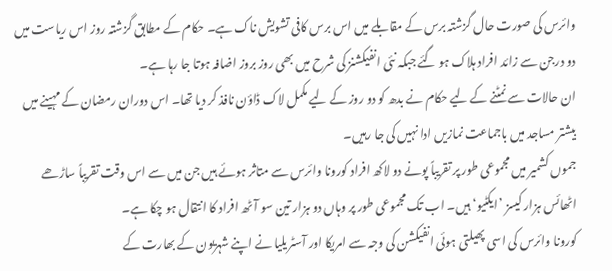وائرس کی صورت حال گزشتہ برس کے مقابلے میں اس برس کافی تشویش ناک ہے۔ حکام کے مطابق گزشتہ روز اس ریاست میں دو درجن سے زائد افراد ہلاک ہو گئے جبکہ نئی انفیکشنز کی شرح میں بھی روز بروز اضافہ ہوتا جا رہا ہے۔
ان حالات سے نمٹنے کے لیے حکام نے بدھ کو دو روز کے لیے مکمل لاک ڈاؤن نافذ کر دیا تھا۔ اس دوران رمضان کے مہینے میں بیشتر مساجد میں باجماعت نمازیں ادا نہیں کی جا رہیں۔
جموں کشمیر میں مجموعی طور پر تقریباً پونے دو لاکھ افراد کورونا وائرس سے متاثر ہوئے ہیں جن میں سے اس وقت تقریباً ساڑھے اٹھائس ہزار کیسز ’ایکٹیو‘ ہیں۔ اب تک مجموعی طور پر وہاں دو ہزار تین سو آٹھ افراد کا انتقال ہو چکا ہے۔
کورونا وائرس کی اسی پھیلتی ہوئی انفیکشن کی وجہ سے امریکا اور آسٹریلیا نے اپنے شہریون کے بھارت کے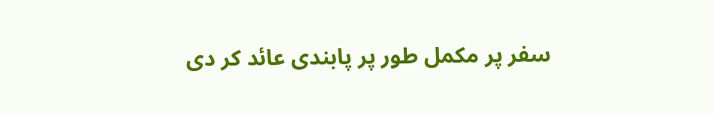سفر پر مکمل طور پر پابندی عائد کر دی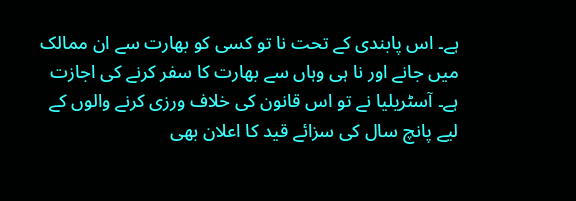ہے۔ اس پابندی کے تحت نا تو کسی کو بھارت سے ان ممالک میں جانے اور نا ہی وہاں سے بھارت کا سفر کرنے کی اجازت ہے۔ آسٹریلیا نے تو اس قانون کی خلاف ورزی کرنے والوں کے لیے پانچ سال کی سزائے قید کا اعلان بھی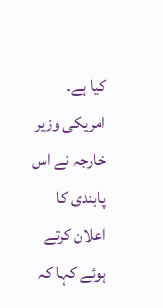کیا ہے۔
امریکی وزير خارجہ نے اس پابندی کا اعلان کرتے ہوئے کہا کہ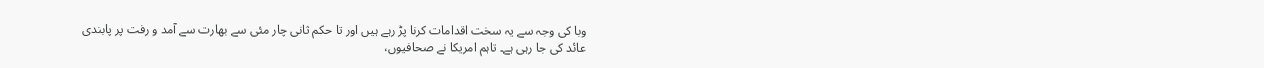وبا کی وجہ سے یہ سخت اقدامات کرنا پڑ رہے ہیں اور تا حکم ثانی چار مئی سے بھارت سے آمد و رفت پر پابندی عائد کی جا رہی ہے۔ تاہم امریکا نے صحافیوں،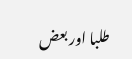طلبا اور بعض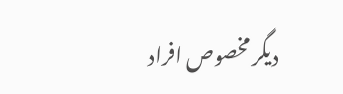دیگر مخصوص افراد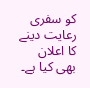کو سفری رعایت دینے کا اعلان بھی کیا ہے۔